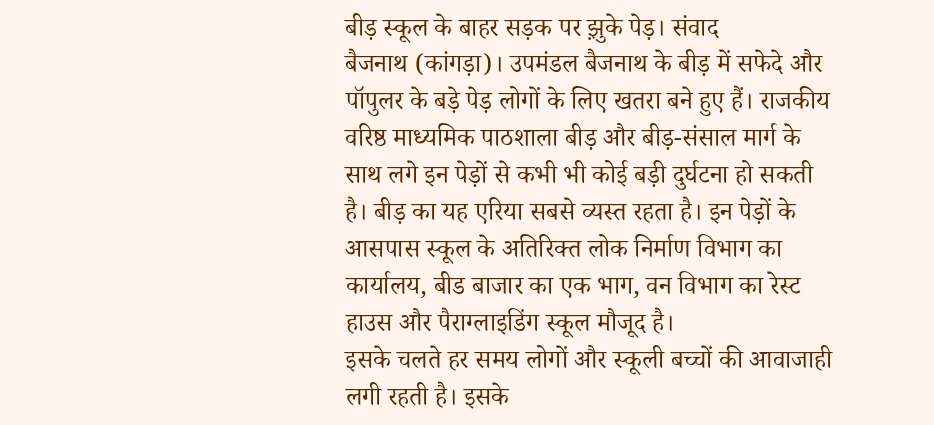बीड़ स्कूल के बाहर सड़क पर झ़ुके पेड़। संवाद
बैजनाथ (कांगड़ा)। उपमंडल बैजनाथ के बीड़ में सफेदे और पॉपुलर के बड़े पेड़ लोगों के लिए खतरा बने हुए हैं। राजकीय वरिष्ठ माध्यमिक पाठशाला बीड़ और बीड़-संसाल मार्ग के साथ लगे इन पेड़ों से कभी भी कोई बड़ी दुर्घटना हो सकती है। बीड़ का यह एरिया सबसे व्यस्त रहता है। इन पेड़ों के आसपास स्कूल के अतिरिक्त लोक निर्माण विभाग का कार्यालय, बीड बाजार का एक भाग, वन विभाग का रेस्ट हाउस और पैराग्लाइडिंग स्कूल मौजूद है।
इसके चलते हर समय लोगों और स्कूली बच्चों की आवाजाही लगी रहती है। इसके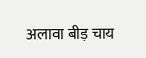अलावा बीड़ चाय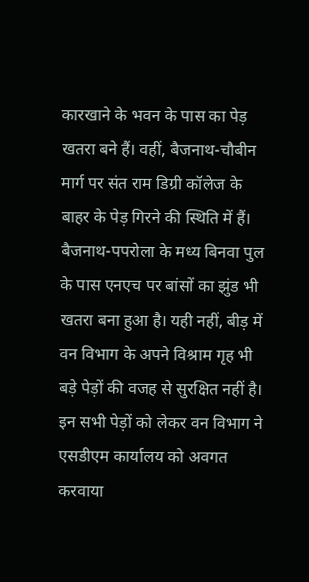कारखाने के भवन के पास का पेड़ खतरा बने हैं। वहीं, बैजनाथ-चौबीन मार्ग पर संत राम डिग्री कॉलेज के बाहर के पेड़ गिरने की स्थिति में हैं। बैजनाथ-पपरोला के मध्य बिनवा पुल के पास एनएच पर बांसों का झुंड भी खतरा बना हुआ है। यही नहीं, बीड़ में वन विभाग के अपने विश्राम गृह भी बड़े पेड़ों की वजह से सुरक्षित नहीं है। इन सभी पेड़ों को लेकर वन विभाग ने एसडीएम कार्यालय को अवगत करवाया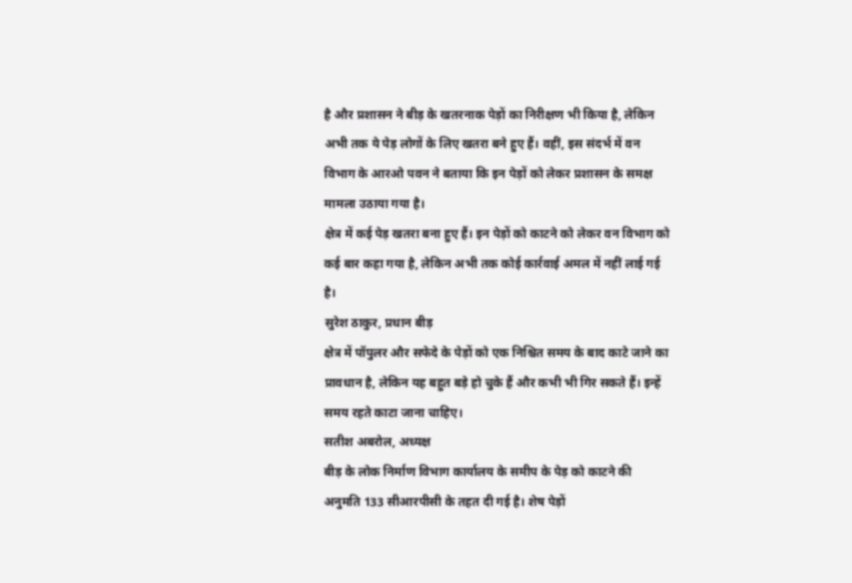है और प्रशासन ने बीड़ के खतरनाक पेड़ों का निरीक्षण भी किया है, लेकिन अभी तक ये पेड़ लोगों के लिए खतरा बने हुए हैं। वहीं, इस संदर्भ में वन विभाग के आरओ पवन ने बताया कि इन पेड़ों को लेकर प्रशासन के समक्ष मामला उठाया गया है।
क्षेत्र में कई पेड़ खतरा बना हुए हैं। इन पेड़ों को काटने को लेकर वन विभाग को कई बार कहा गया है, लेकिन अभी तक कोई कार्रवाई अमल में नहीं लाई गई है।
सुरेश ठाकुर, प्रधान बीड़
क्षेत्र में पॉपुलर और सफेदे के पेड़ों को एक निश्चित समय के बाद काटे जाने का प्रावधान है, लेकिन यह बहुत बड़े हो चुके हैं और कभी भी गिर सकते हैं। इन्हें समय रहते काटा जाना चाहिए।
सतीश अबरोल, अध्यक्ष
बीड़ के लोक निर्माण विभाग कार्यालय के समीप के पेड़ को काटने की अनुमति 133 सीआरपीसी के तहत दी गई है। शेष पेड़ों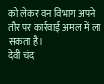को लेकर वन विभाग अपने तौर पर कार्रवाई अमल में ला सकता है।
देवी चंद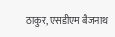ठाकुर, एसडीएम बैजनाथ